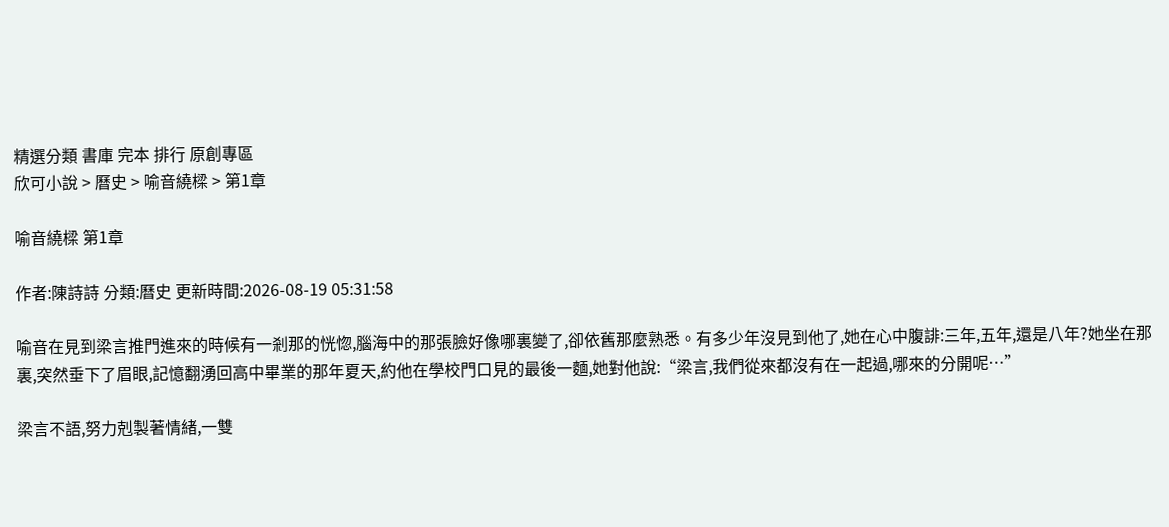精選分類 書庫 完本 排行 原創專區
欣可小說 > 曆史 > 喻音繞樑 > 第1章

喻音繞樑 第1章

作者:陳詩詩 分類:曆史 更新時間:2026-08-19 05:31:58

喻音在見到梁言推門進來的時候有一剎那的恍惚,腦海中的那張臉好像哪裏變了,卻依舊那麼熟悉。有多少年沒見到他了,她在心中腹誹:三年,五年,還是八年?她坐在那裏,突然垂下了眉眼,記憶翻湧回高中畢業的那年夏天,約他在學校門口見的最後一麵,她對他說:“梁言,我們從來都沒有在一起過,哪來的分開呢…”

梁言不語,努力剋製著情緒,一雙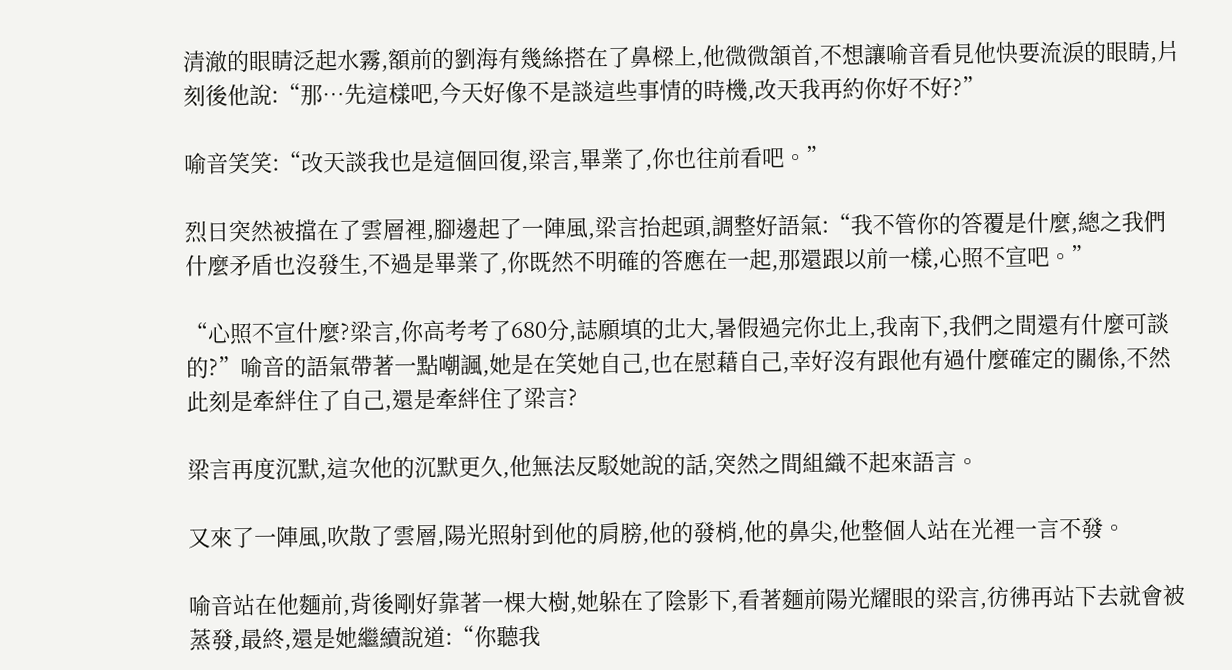清澈的眼睛泛起水霧,額前的劉海有幾絲搭在了鼻樑上,他微微頷首,不想讓喻音看見他快要流淚的眼睛,片刻後他說:“那…先這樣吧,今天好像不是談這些事情的時機,改天我再約你好不好?”

喻音笑笑:“改天談我也是這個回復,梁言,畢業了,你也往前看吧。”

烈日突然被擋在了雲層裡,腳邊起了一陣風,梁言抬起頭,調整好語氣:“我不管你的答覆是什麼,總之我們什麼矛盾也沒發生,不過是畢業了,你既然不明確的答應在一起,那還跟以前一樣,心照不宣吧。”

“心照不宣什麼?梁言,你高考考了680分,誌願填的北大,暑假過完你北上,我南下,我們之間還有什麼可談的?”喻音的語氣帶著一點嘲諷,她是在笑她自己,也在慰藉自己,幸好沒有跟他有過什麼確定的關係,不然此刻是牽絆住了自己,還是牽絆住了梁言?

梁言再度沉默,這次他的沉默更久,他無法反駁她說的話,突然之間組織不起來語言。

又來了一陣風,吹散了雲層,陽光照射到他的肩膀,他的發梢,他的鼻尖,他整個人站在光裡一言不發。

喻音站在他麵前,背後剛好靠著一棵大樹,她躲在了陰影下,看著麵前陽光耀眼的梁言,彷彿再站下去就會被蒸發,最終,還是她繼續說道:“你聽我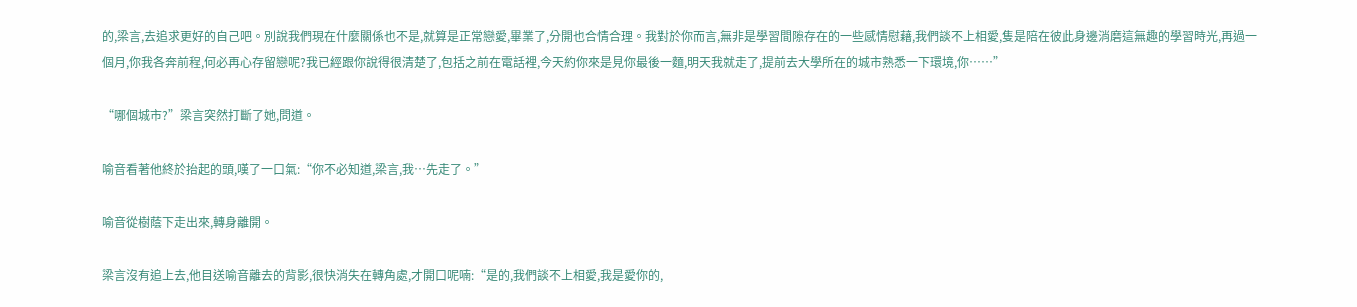的,梁言,去追求更好的自己吧。別說我們現在什麼關係也不是,就算是正常戀愛,畢業了,分開也合情合理。我對於你而言,無非是學習間隙存在的一些感情慰藉,我們談不上相愛,隻是陪在彼此身邊消磨這無趣的學習時光,再過一個月,你我各奔前程,何必再心存留戀呢?我已經跟你說得很清楚了,包括之前在電話裡,今天約你來是見你最後一麵,明天我就走了,提前去大學所在的城市熟悉一下環境,你……”

“哪個城市?”梁言突然打斷了她,問道。

喻音看著他終於抬起的頭,嘆了一口氣:“你不必知道,梁言,我…先走了。”

喻音從樹蔭下走出來,轉身離開。

梁言沒有追上去,他目送喻音離去的背影,很快消失在轉角處,才開口呢喃:“是的,我們談不上相愛,我是愛你的,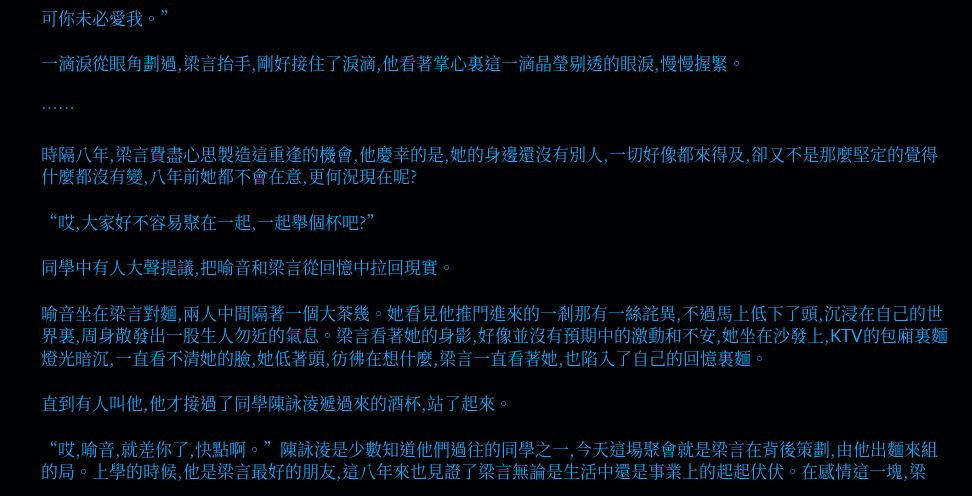可你未必愛我。”

一滴淚從眼角劃過,梁言抬手,剛好接住了淚滴,他看著掌心裏這一滴晶瑩剔透的眼淚,慢慢握緊。

……

時隔八年,梁言費盡心思製造這重逢的機會,他慶幸的是,她的身邊還沒有別人,一切好像都來得及,卻又不是那麼堅定的覺得什麼都沒有變,八年前她都不會在意,更何況現在呢?

“哎,大家好不容易聚在一起,一起舉個杯吧?”

同學中有人大聲提議,把喻音和梁言從回憶中拉回現實。

喻音坐在梁言對麵,兩人中間隔著一個大茶幾。她看見他推門進來的一剎那有一絲詫異,不過馬上低下了頭,沉浸在自己的世界裏,周身散發出一股生人勿近的氣息。梁言看著她的身影,好像並沒有預期中的激動和不安,她坐在沙發上,KTV的包廂裏麵燈光暗沉,一直看不清她的臉,她低著頭,彷彿在想什麼,梁言一直看著她,也陷入了自己的回憶裏麵。

直到有人叫他,他才接過了同學陳詠淩遞過來的酒杯,站了起來。

“哎,喻音,就差你了,快點啊。”陳詠淩是少數知道他們過往的同學之一,今天這場聚會就是梁言在背後策劃,由他出麵來組的局。上學的時候,他是梁言最好的朋友,這八年來也見證了梁言無論是生活中還是事業上的起起伏伏。在感情這一塊,梁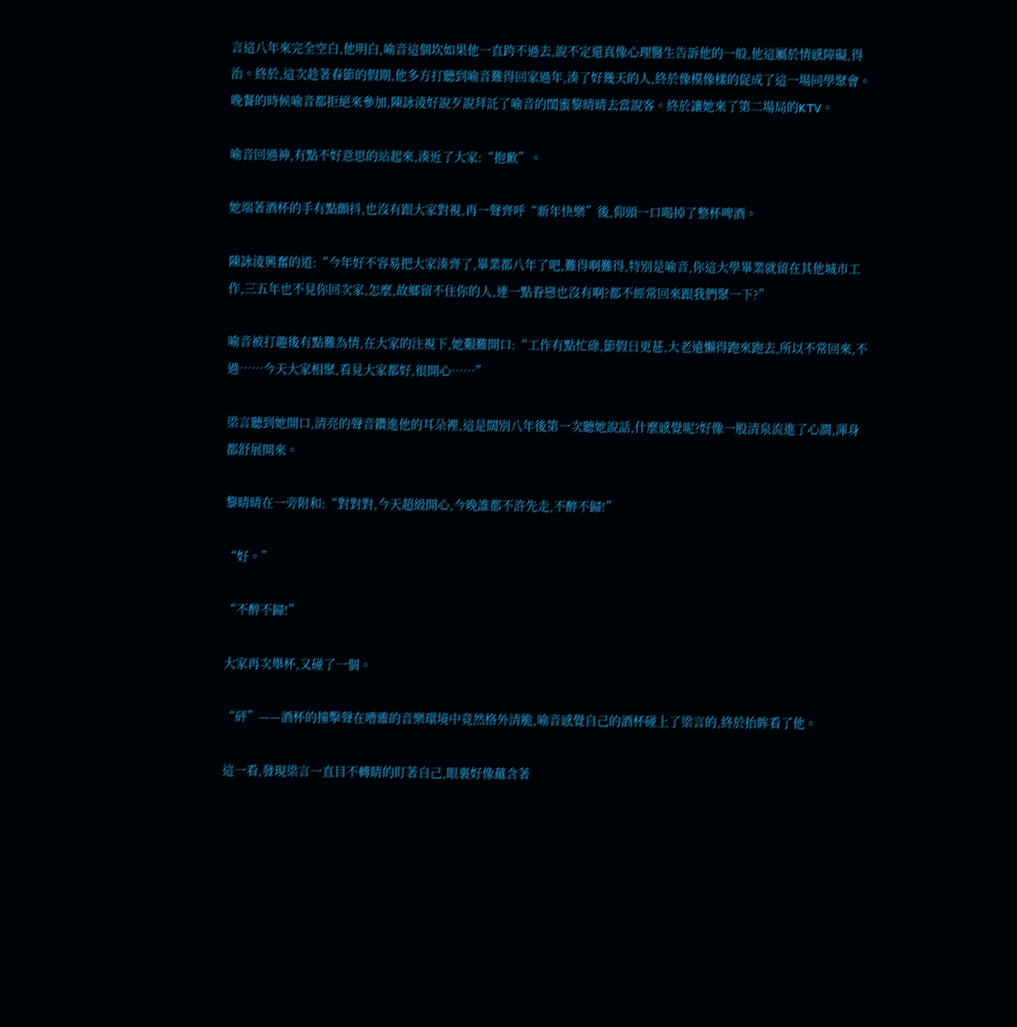言這八年來完全空白,他明白,喻音這個坎如果他一直跨不過去,說不定還真像心理醫生告訴他的一般,他這屬於情感障礙,得治。終於,這次趁著春節的假期,他多方打聽到喻音難得回家過年,湊了好幾天的人,終於像模像樣的促成了這一場同學聚會。晚餐的時候喻音都拒絕來參加,陳詠淩好說歹說拜託了喻音的閨蜜黎晴晴去當說客。終於讓她來了第二場局的KTV。

喻音回過神,有點不好意思的站起來,湊近了大家:“抱歉”。

她端著酒杯的手有點顫抖,也沒有跟大家對視,再一聲齊呼“新年快樂”後,仰頭一口喝掉了整杯啤酒。

陳詠淩興奮的道:“今年好不容易把大家湊齊了,畢業都八年了吧,難得啊難得,特別是喻音,你這大學畢業就留在其他城市工作,三五年也不見你回次家,怎麼,故鄉留不住你的人,連一點眷戀也沒有啊?都不經常回來跟我們聚一下?”

喻音被打趣後有點難為情,在大家的注視下,她艱難開口:“工作有點忙碌,節假日更甚,大老遠懶得跑來跑去,所以不常回來,不過……今天大家相聚,看見大家都好,很開心……”

梁言聽到她開口,清亮的聲音鑽進他的耳朵裡,這是闊別八年後第一次聽她說話,什麼感覺呢?好像一股清泉流進了心澗,渾身都舒展開來。

黎晴晴在一旁附和:“對對對,今天超級開心,今晚誰都不許先走,不醉不歸!”

“好。”

“不醉不歸!”

大家再次舉杯,又碰了一個。

“砰”——酒杯的撞擊聲在嘈雜的音樂環境中竟然格外清脆,喻音感覺自己的酒杯碰上了梁言的,終於抬眸看了他。

這一看,發現梁言一直目不轉睛的盯著自己,眼裏好像蘊含著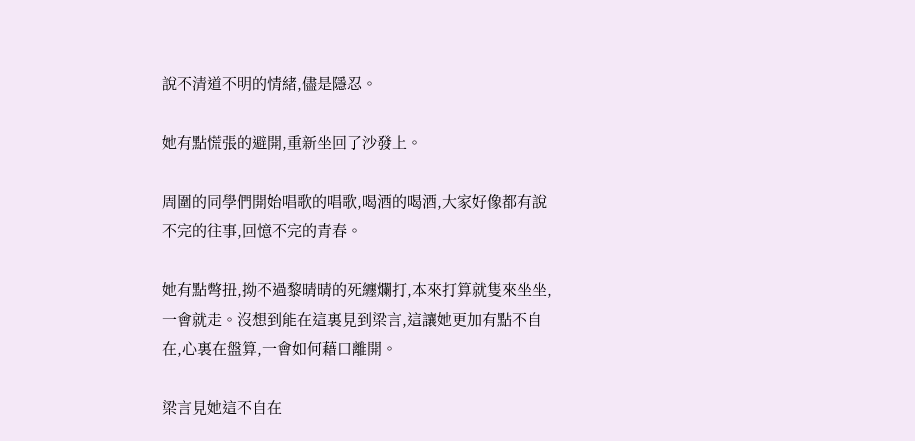說不清道不明的情緒,儘是隱忍。

她有點慌張的避開,重新坐回了沙發上。

周圍的同學們開始唱歌的唱歌,喝酒的喝酒,大家好像都有說不完的往事,回憶不完的青春。

她有點彆扭,拗不過黎晴晴的死纏爛打,本來打算就隻來坐坐,一會就走。沒想到能在這裏見到梁言,這讓她更加有點不自在,心裏在盤算,一會如何藉口離開。

梁言見她這不自在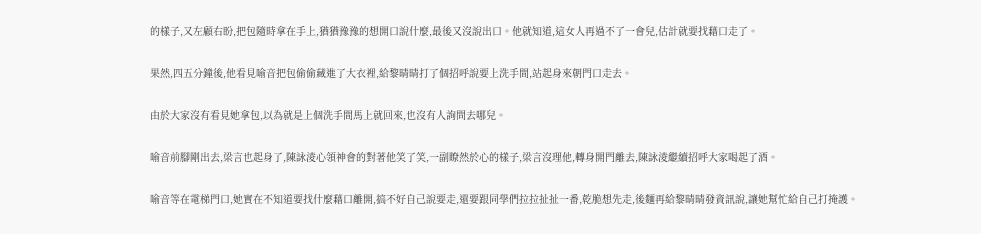的樣子,又左顧右盼,把包隨時拿在手上,猶猶豫豫的想開口說什麼,最後又沒說出口。他就知道,這女人再過不了一會兒,估計就要找藉口走了。

果然,四五分鐘後,他看見喻音把包偷偷藏進了大衣裡,給黎晴晴打了個招呼說要上洗手間,站起身來朝門口走去。

由於大家沒有看見她拿包,以為就是上個洗手間馬上就回來,也沒有人詢問去哪兒。

喻音前腳剛出去,梁言也起身了,陳詠淩心領神會的對著他笑了笑,一副瞭然於心的樣子,梁言沒理他,轉身開門離去,陳詠淩繼續招呼大家喝起了酒。

喻音等在電梯門口,她實在不知道要找什麼藉口離開,搞不好自己說要走,還要跟同學們拉拉扯扯一番,乾脆想先走,後麵再給黎晴晴發資訊說,讓她幫忙給自己打掩護。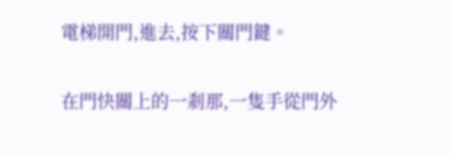電梯開門,進去,按下關門鍵。

在門快關上的一剎那,一隻手從門外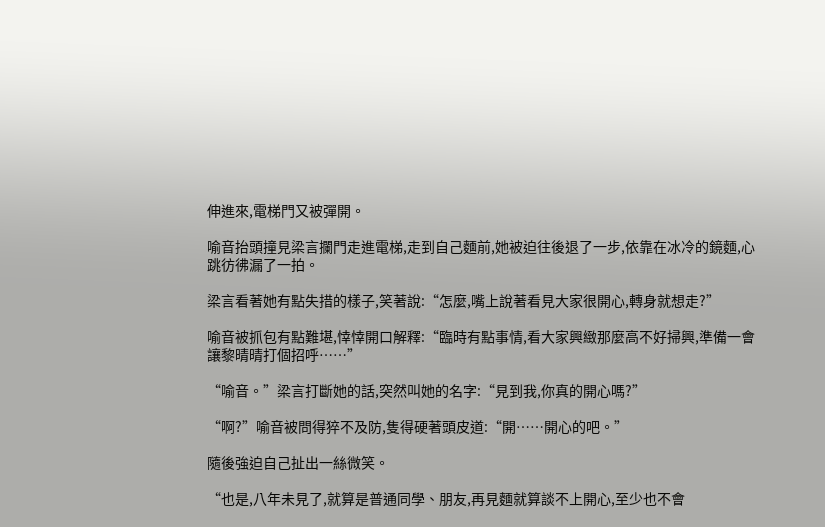伸進來,電梯門又被彈開。

喻音抬頭撞見梁言攔門走進電梯,走到自己麵前,她被迫往後退了一步,依靠在冰冷的鏡麵,心跳彷彿漏了一拍。

梁言看著她有點失措的樣子,笑著說:“怎麼,嘴上說著看見大家很開心,轉身就想走?”

喻音被抓包有點難堪,悻悻開口解釋:“臨時有點事情,看大家興緻那麼高不好掃興,準備一會讓黎晴晴打個招呼……”

“喻音。”梁言打斷她的話,突然叫她的名字:“見到我,你真的開心嗎?”

“啊?”喻音被問得猝不及防,隻得硬著頭皮道:“開……開心的吧。”

隨後強迫自己扯出一絲微笑。

“也是,八年未見了,就算是普通同學、朋友,再見麵就算談不上開心,至少也不會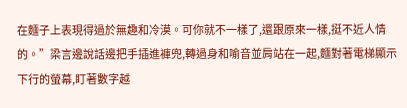在麵子上表現得過於無趣和冷漠。可你就不一樣了,還跟原來一樣,挺不近人情的。”梁言邊說話邊把手插進褲兜,轉過身和喻音並肩站在一起,麵對著電梯顯示下行的螢幕,盯著數字越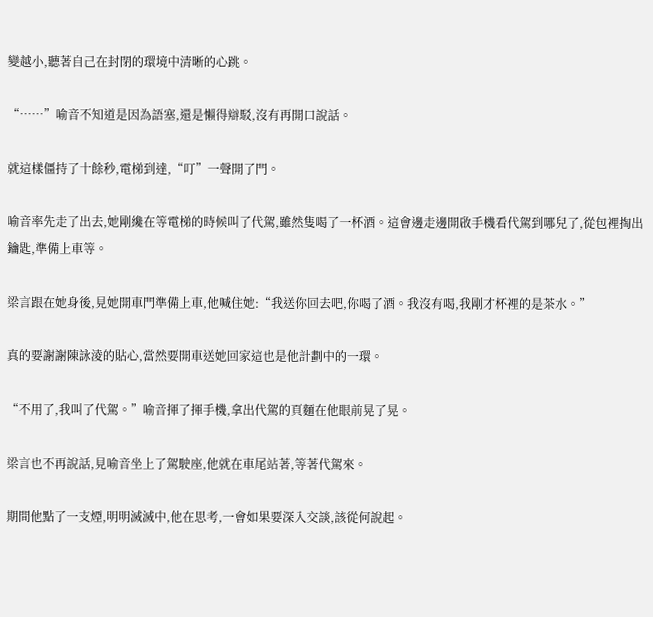變越小,聽著自己在封閉的環境中清晰的心跳。

“……”喻音不知道是因為語塞,還是懶得辯駁,沒有再開口說話。

就這樣僵持了十餘秒,電梯到達,“叮”一聲開了門。

喻音率先走了出去,她剛纔在等電梯的時候叫了代駕,雖然隻喝了一杯酒。這會邊走邊開啟手機看代駕到哪兒了,從包裡掏出鑰匙,準備上車等。

梁言跟在她身後,見她開車門準備上車,他喊住她:“我送你回去吧,你喝了酒。我沒有喝,我剛才杯裡的是茶水。”

真的要謝謝陳詠淩的貼心,當然要開車送她回家這也是他計劃中的一環。

“不用了,我叫了代駕。”喻音揮了揮手機,拿出代駕的頁麵在他眼前晃了晃。

梁言也不再說話,見喻音坐上了駕駛座,他就在車尾站著,等著代駕來。

期間他點了一支煙,明明滅滅中,他在思考,一會如果要深入交談,該從何說起。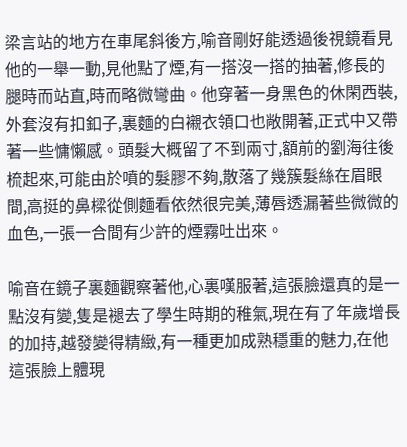梁言站的地方在車尾斜後方,喻音剛好能透過後視鏡看見他的一舉一動,見他點了煙,有一搭沒一搭的抽著,修長的腿時而站直,時而略微彎曲。他穿著一身黑色的休閑西裝,外套沒有扣釦子,裏麵的白襯衣領口也敞開著,正式中又帶著一些慵懶感。頭髮大概留了不到兩寸,額前的劉海往後梳起來,可能由於噴的髮膠不夠,散落了幾簇髮絲在眉眼間,高挺的鼻樑從側麵看依然很完美,薄唇透漏著些微微的血色,一張一合間有少許的煙霧吐出來。

喻音在鏡子裏麵觀察著他,心裏嘆服著,這張臉還真的是一點沒有變,隻是褪去了學生時期的稚氣,現在有了年歲增長的加持,越發變得精緻,有一種更加成熟穩重的魅力,在他這張臉上體現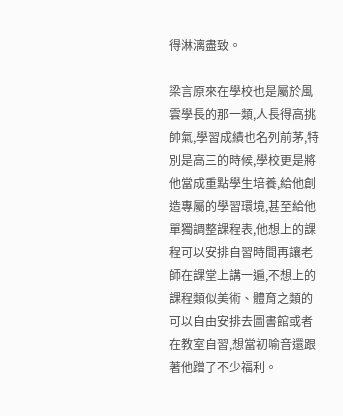得淋漓盡致。

梁言原來在學校也是屬於風雲學長的那一類,人長得高挑帥氣,學習成績也名列前茅,特別是高三的時候,學校更是將他當成重點學生培養,給他創造專屬的學習環境,甚至給他單獨調整課程表,他想上的課程可以安排自習時間再讓老師在課堂上講一遍,不想上的課程類似美術、體育之類的可以自由安排去圖書館或者在教室自習,想當初喻音還跟著他蹭了不少福利。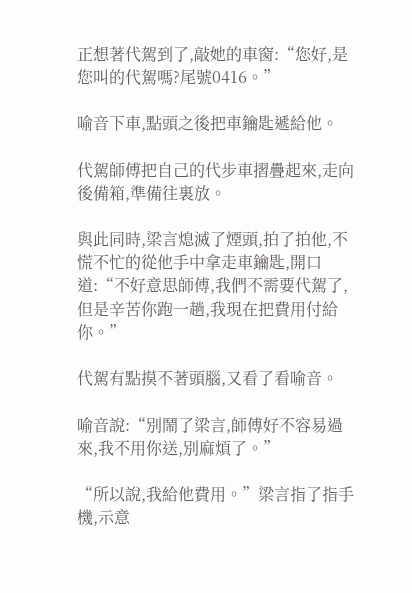正想著代駕到了,敲她的車窗:“您好,是您叫的代駕嗎?尾號0416。”

喻音下車,點頭之後把車鑰匙遞給他。

代駕師傅把自己的代步車摺疊起來,走向後備箱,準備往裏放。

與此同時,梁言熄滅了煙頭,拍了拍他,不慌不忙的從他手中拿走車鑰匙,開口道:“不好意思師傅,我們不需要代駕了,但是辛苦你跑一趟,我現在把費用付給你。”

代駕有點摸不著頭腦,又看了看喻音。

喻音說:“別鬧了梁言,師傅好不容易過來,我不用你送,別麻煩了。”

“所以說,我給他費用。”梁言指了指手機,示意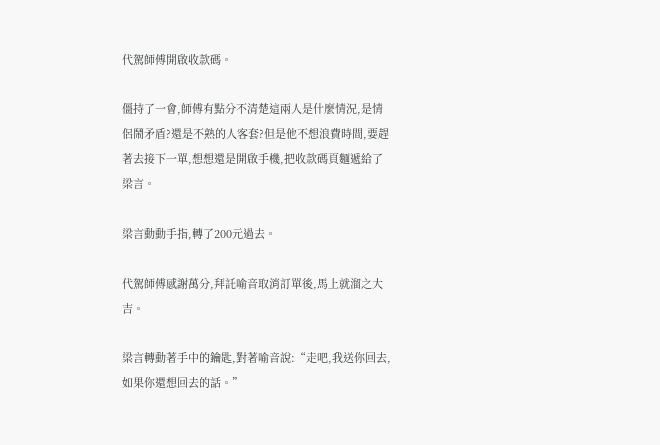代駕師傅開啟收款碼。

僵持了一會,師傅有點分不清楚這兩人是什麼情況,是情侶鬧矛盾?還是不熟的人客套?但是他不想浪費時間,要趕著去接下一單,想想還是開啟手機,把收款碼頁麵遞給了梁言。

梁言動動手指,轉了200元過去。

代駕師傅感謝萬分,拜託喻音取消訂單後,馬上就溜之大吉。

梁言轉動著手中的鑰匙,對著喻音說:“走吧,我送你回去,如果你還想回去的話。”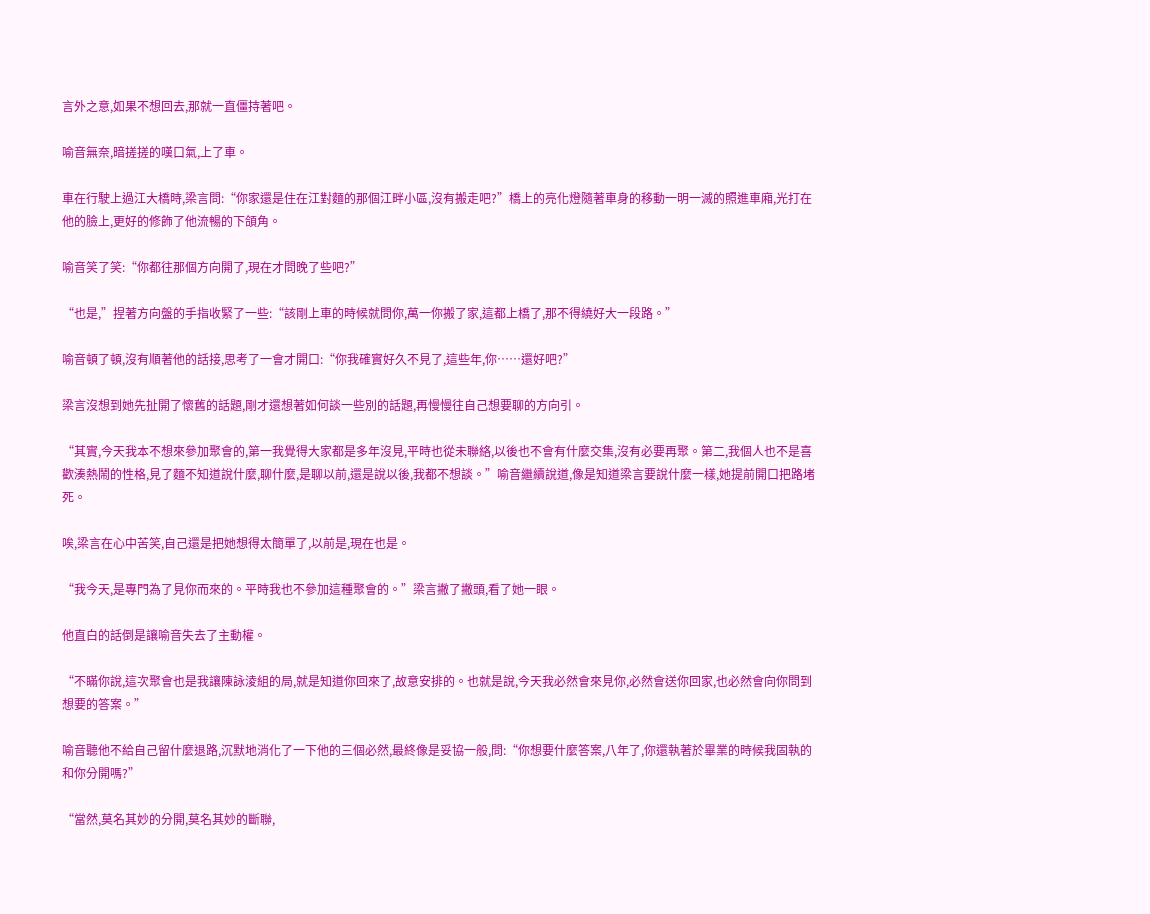言外之意,如果不想回去,那就一直僵持著吧。

喻音無奈,暗搓搓的嘆口氣,上了車。

車在行駛上過江大橋時,梁言問:“你家還是住在江對麵的那個江畔小區,沒有搬走吧?”橋上的亮化燈隨著車身的移動一明一滅的照進車廂,光打在他的臉上,更好的修飾了他流暢的下頜角。

喻音笑了笑:“你都往那個方向開了,現在才問晚了些吧?”

“也是,”捏著方向盤的手指收緊了一些:“該剛上車的時候就問你,萬一你搬了家,這都上橋了,那不得繞好大一段路。”

喻音頓了頓,沒有順著他的話接,思考了一會才開口:“你我確實好久不見了,這些年,你……還好吧?”

梁言沒想到她先扯開了懷舊的話題,剛才還想著如何談一些別的話題,再慢慢往自己想要聊的方向引。

“其實,今天我本不想來參加聚會的,第一我覺得大家都是多年沒見,平時也從未聯絡,以後也不會有什麼交集,沒有必要再聚。第二,我個人也不是喜歡湊熱鬧的性格,見了麵不知道說什麼,聊什麼,是聊以前,還是說以後,我都不想談。”喻音繼續說道,像是知道梁言要說什麼一樣,她提前開口把路堵死。

唉,梁言在心中苦笑,自己還是把她想得太簡單了,以前是,現在也是。

“我今天,是專門為了見你而來的。平時我也不參加這種聚會的。”梁言撇了撇頭,看了她一眼。

他直白的話倒是讓喻音失去了主動權。

“不瞞你說,這次聚會也是我讓陳詠淩組的局,就是知道你回來了,故意安排的。也就是說,今天我必然會來見你,必然會送你回家,也必然會向你問到想要的答案。”

喻音聽他不給自己留什麼退路,沉默地消化了一下他的三個必然,最終像是妥協一般,問:“你想要什麼答案,八年了,你還執著於畢業的時候我固執的和你分開嗎?”

“當然,莫名其妙的分開,莫名其妙的斷聯,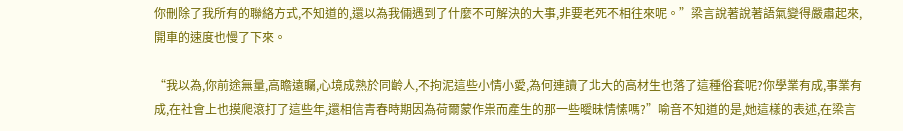你刪除了我所有的聯絡方式,不知道的,還以為我倆遇到了什麼不可解決的大事,非要老死不相往來呢。”梁言說著說著語氣變得嚴肅起來,開車的速度也慢了下來。

“我以為,你前途無量,高瞻遠矚,心境成熟於同齡人,不拘泥這些小情小愛,為何連讀了北大的高材生也落了這種俗套呢?你學業有成,事業有成,在社會上也摸爬滾打了這些年,還相信青春時期因為荷爾蒙作祟而產生的那一些曖昧情愫嗎?”喻音不知道的是,她這樣的表述,在梁言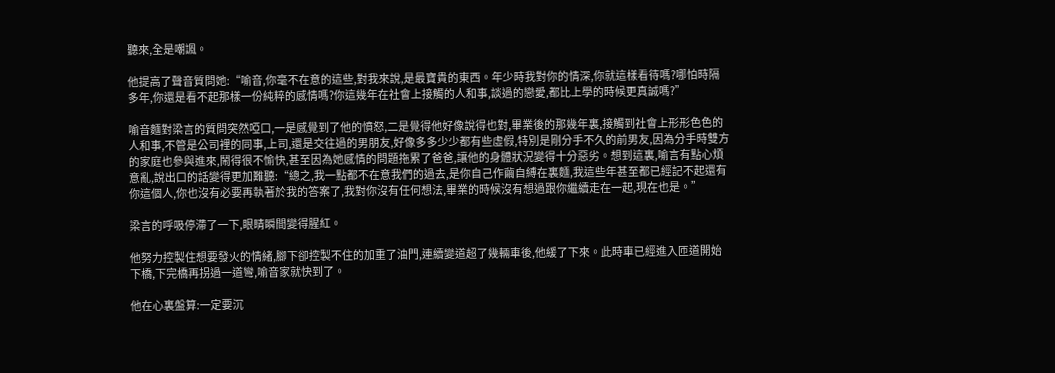聽來,全是嘲諷。

他提高了聲音質問她:“喻音,你毫不在意的這些,對我來說,是最寶貴的東西。年少時我對你的情深,你就這樣看待嗎?哪怕時隔多年,你還是看不起那樣一份純粹的感情嗎?你這幾年在社會上接觸的人和事,談過的戀愛,都比上學的時候更真誠嗎?”

喻音麵對梁言的質問突然啞口,一是感覺到了他的憤怒,二是覺得他好像說得也對,畢業後的那幾年裏,接觸到社會上形形色色的人和事,不管是公司裡的同事,上司,還是交往過的男朋友,好像多多少少都有些虛假,特別是剛分手不久的前男友,因為分手時雙方的家庭也參與進來,鬧得很不愉快,甚至因為她感情的問題拖累了爸爸,讓他的身體狀況變得十分惡劣。想到這裏,喻言有點心煩意亂,說出口的話變得更加難聽:“總之,我一點都不在意我們的過去,是你自己作繭自縛在裏麵,我這些年甚至都已經記不起還有你這個人,你也沒有必要再執著於我的答案了,我對你沒有任何想法,畢業的時候沒有想過跟你繼續走在一起,現在也是。”

梁言的呼吸停滯了一下,眼睛瞬間變得腥紅。

他努力控製住想要發火的情緒,腳下卻控製不住的加重了油門,連續變道超了幾輛車後,他緩了下來。此時車已經進入匝道開始下橋,下完橋再拐過一道彎,喻音家就快到了。

他在心裏盤算:一定要沉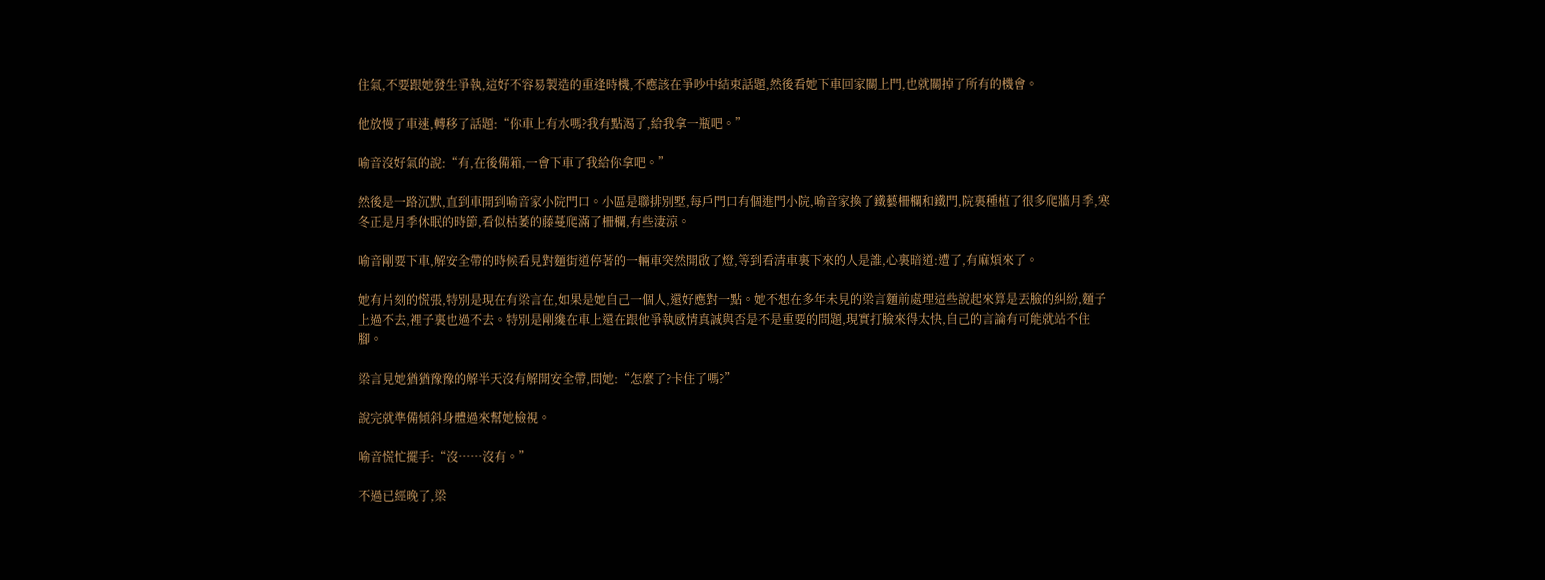住氣,不要跟她發生爭執,這好不容易製造的重逢時機,不應該在爭吵中結束話題,然後看她下車回家關上門,也就關掉了所有的機會。

他放慢了車速,轉移了話題:“你車上有水嗎?我有點渴了,給我拿一瓶吧。”

喻音沒好氣的說:“有,在後備箱,一會下車了我給你拿吧。”

然後是一路沉默,直到車開到喻音家小院門口。小區是聯排別墅,每戶門口有個進門小院,喻音家換了鐵藝柵欄和鐵門,院裏種植了很多爬牆月季,寒冬正是月季休眠的時節,看似枯萎的藤蔓爬滿了柵欄,有些淒涼。

喻音剛要下車,解安全帶的時候看見對麵街道停著的一輛車突然開啟了燈,等到看清車裏下來的人是誰,心裏暗道:遭了,有麻煩來了。

她有片刻的慌張,特別是現在有梁言在,如果是她自己一個人,還好應對一點。她不想在多年未見的梁言麵前處理這些說起來算是丟臉的糾紛,麵子上過不去,裡子裏也過不去。特別是剛纔在車上還在跟他爭執感情真誠與否是不是重要的問題,現實打臉來得太快,自己的言論有可能就站不住腳。

梁言見她猶猶豫豫的解半天沒有解開安全帶,問她:“怎麼了?卡住了嗎?”

說完就準備傾斜身體過來幫她檢視。

喻音慌忙擺手:“沒……沒有。”

不過已經晚了,梁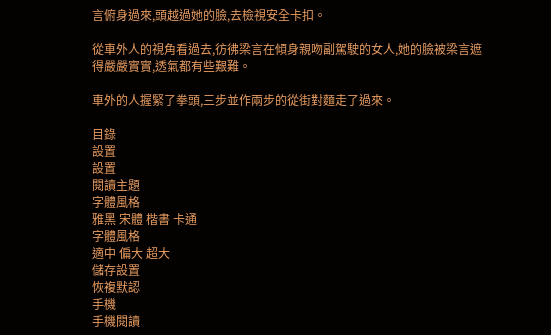言俯身過來,頭越過她的臉,去檢視安全卡扣。

從車外人的視角看過去,彷彿梁言在傾身親吻副駕駛的女人,她的臉被梁言遮得嚴嚴實實,透氣都有些艱難。

車外的人握緊了拳頭,三步並作兩步的從街對麵走了過來。

目錄
設置
設置
閱讀主題
字體風格
雅黑 宋體 楷書 卡通
字體風格
適中 偏大 超大
儲存設置
恢複默認
手機
手機閱讀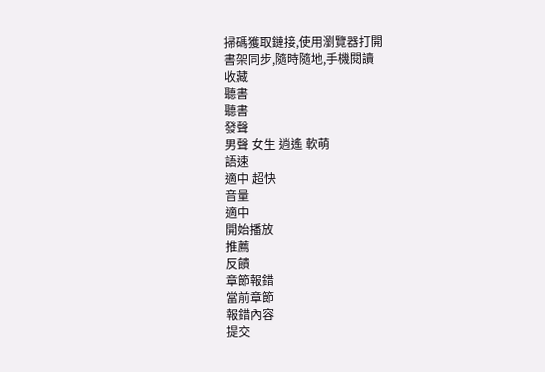掃碼獲取鏈接,使用瀏覽器打開
書架同步,隨時隨地,手機閱讀
收藏
聽書
聽書
發聲
男聲 女生 逍遙 軟萌
語速
適中 超快
音量
適中
開始播放
推薦
反饋
章節報錯
當前章節
報錯內容
提交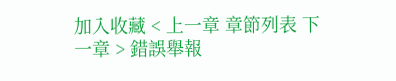加入收藏 < 上一章 章節列表 下一章 > 錯誤舉報